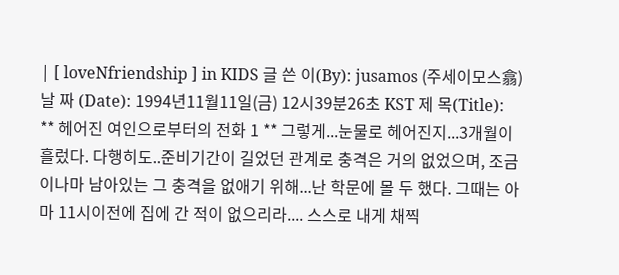| [ loveNfriendship ] in KIDS 글 쓴 이(By): jusamos (주세이모스翕) 날 짜 (Date): 1994년11월11일(금) 12시39분26초 KST 제 목(Title): ** 헤어진 여인으로부터의 전화 1 ** 그렇게...눈물로 헤어진지...3개월이 흘렀다. 다행히도..준비기간이 길었던 관계로 충격은 거의 없었으며, 조금이나마 남아있는 그 충격을 없애기 위해...난 학문에 몰 두 했다. 그때는 아마 11시이전에 집에 간 적이 없으리라.... 스스로 내게 채찍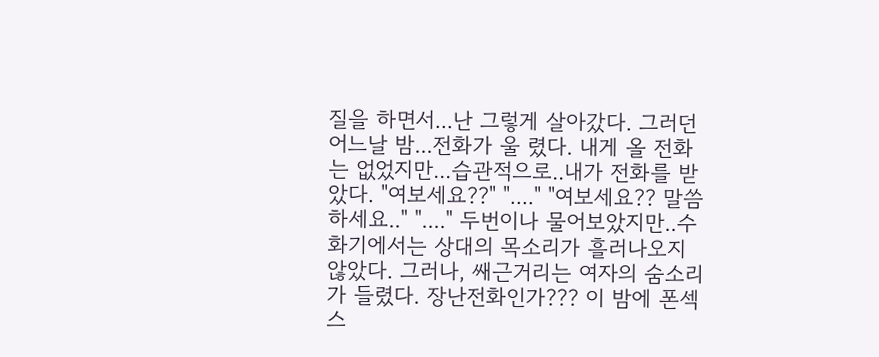질을 하면서...난 그렇게 살아갔다. 그러던 어느날 밤...전화가 울 렸다. 내게 올 전화는 없었지만...습관적으로..내가 전화를 받았다. "여보세요??" "...." "여보세요?? 말씀하세요.." "...." 두번이나 물어보았지만..수화기에서는 상대의 목소리가 흘러나오지 않았다. 그러나, 쌔근거리는 여자의 숨소리가 들렸다. 장난전화인가??? 이 밤에 폰섹스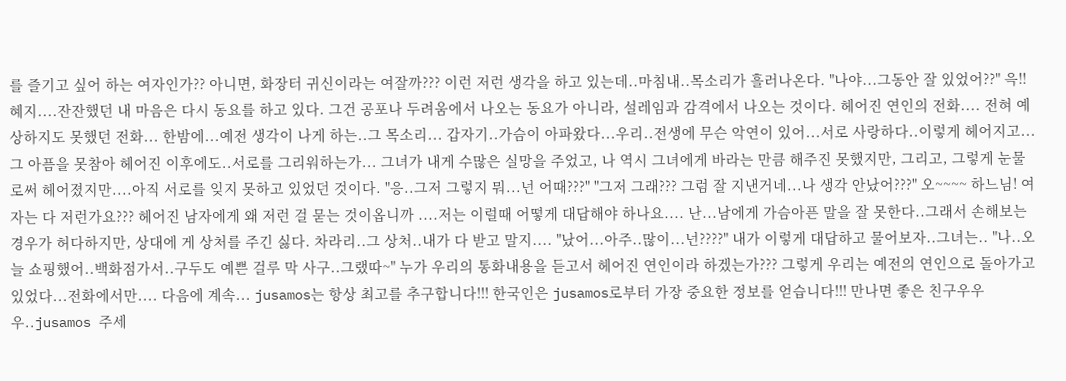를 즐기고 싶어 하는 여자인가?? 아니면, 화장터 귀신이라는 여잘까??? 이런 저런 생각을 하고 있는데..마침내..목소리가 흘러나온다. "나야...그동안 잘 있었어??" 윽!! 혜지....잔잔했던 내 마음은 다시 동요를 하고 있다. 그건 공포나 두려움에서 나오는 동요가 아니라, 설레임과 감격에서 나오는 것이다. 헤어진 연인의 전화.... 전혀 예상하지도 못했던 전화... 한밤에...예전 생각이 나게 하는..그 목소리... 갑자기..가슴이 아파왔다...우리..전생에 무슨 악연이 있어...서로 사랑하다..이렇게 헤어지고...그 아픔을 못참아 헤어진 이후에도..서로를 그리워하는가... 그녀가 내게 수많은 실망을 주었고, 나 역시 그녀에게 바라는 만큼 해주진 못했지만, 그리고, 그렇게 눈물로써 헤어졌지만....아직 서로를 잊지 못하고 있었던 것이다. "응..그저 그렇지 뭐...넌 어때???" "그저 그래??? 그럼 잘 지낸거네...나 생각 안났어???" 오~~~~ 하느님! 여자는 다 저런가요??? 헤어진 남자에게 왜 저런 걸 묻는 것이옵니까 ....저는 이럴때 어떻게 대답해야 하나요.... 난...남에게 가슴아픈 말을 잘 못한다..그래서 손해보는 경우가 허다하지만, 상대에 게 상처를 주긴 싫다. 차라리..그 상처..내가 다 받고 말지.... "났어...아주..많이...넌????" 내가 이렇게 대답하고 물어보자..그녀는.. "나..오늘 쇼핑했어..백화점가서..구두도 예쁜 걸루 막 사구..그랬따~" 누가 우리의 통화내용을 듣고서 헤어진 연인이라 하겠는가??? 그렇게 우리는 예전의 연인으로 돌아가고 있었다...전화에서만.... 다음에 계속... jusamos는 항상 최고를 추구합니다!!! 한국인은 jusamos로부터 가장 중요한 정보를 얻습니다!!! 만나면 좋은 친구우우우..jusamos 주세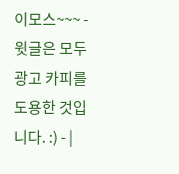이모스~~~ - 윗글은 모두 광고 카피를 도용한 것입니다. :) - |